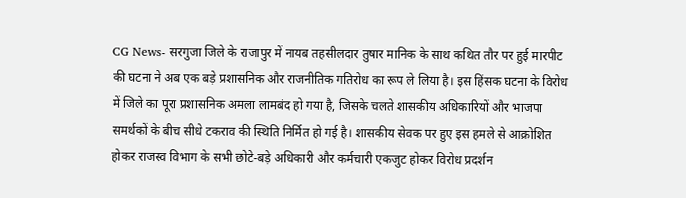CG News- सरगुजा जिले के राजापुर में नायब तहसीलदार तुषार मानिक के साथ कथित तौर पर हुई मारपीट की घटना ने अब एक बड़े प्रशासनिक और राजनीतिक गतिरोध का रूप ले लिया है। इस हिंसक घटना के विरोध में जिले का पूरा प्रशासनिक अमला लामबंद हो गया है, जिसके चलते शासकीय अधिकारियों और भाजपा समर्थकों के बीच सीधे टकराव की स्थिति निर्मित हो गई है। शासकीय सेवक पर हुए इस हमले से आक्रोशित होकर राजस्व विभाग के सभी छोटे-बड़े अधिकारी और कर्मचारी एकजुट होकर विरोध प्रदर्शन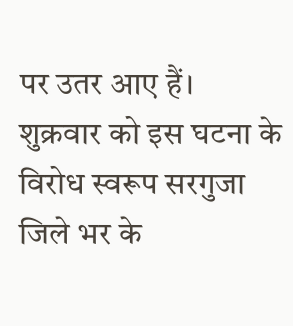पर उतर आए हैं।
शुक्रवार को इस घटना के विरोध स्वरूप सरगुजा जिले भर के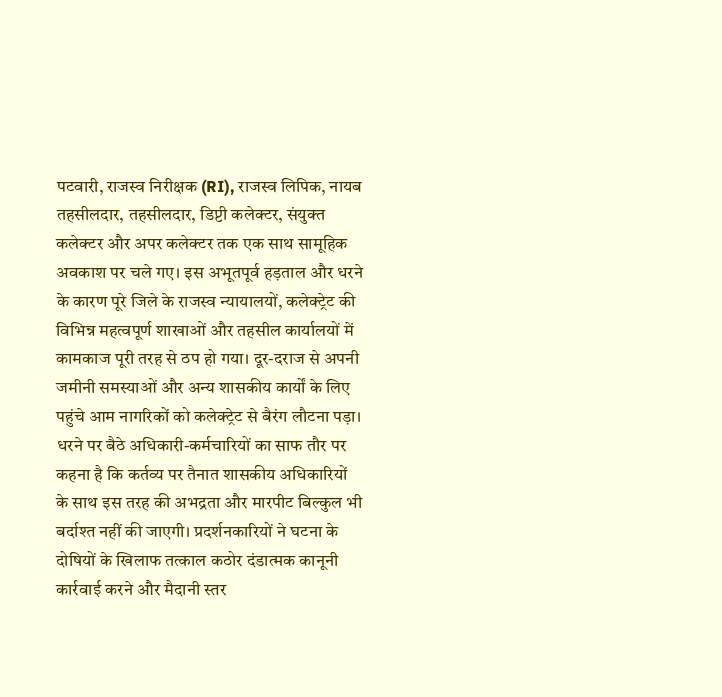पटवारी, राजस्व निरीक्षक (RI), राजस्व लिपिक, नायब तहसीलदार, तहसीलदार, डिप्टी कलेक्टर, संयुक्त कलेक्टर और अपर कलेक्टर तक एक साथ सामूहिक अवकाश पर चले गए। इस अभूतपूर्व हड़ताल और धरने के कारण पूरे जिले के राजस्व न्यायालयों, कलेक्ट्रेट की विभिन्न महत्वपूर्ण शाखाओं और तहसील कार्यालयों में कामकाज पूरी तरह से ठप हो गया। दूर-दराज से अपनी जमीनी समस्याओं और अन्य शासकीय कार्यों के लिए पहुंचे आम नागरिकों को कलेक्ट्रेट से बैरंग लौटना पड़ा।
धरने पर बैठे अधिकारी-कर्मचारियों का साफ तौर पर कहना है कि कर्तव्य पर तैनात शासकीय अधिकारियों के साथ इस तरह की अभद्रता और मारपीट बिल्कुल भी बर्दाश्त नहीं की जाएगी। प्रदर्शनकारियों ने घटना के दोषियों के खिलाफ तत्काल कठोर दंडात्मक कानूनी कार्रवाई करने और मैदानी स्तर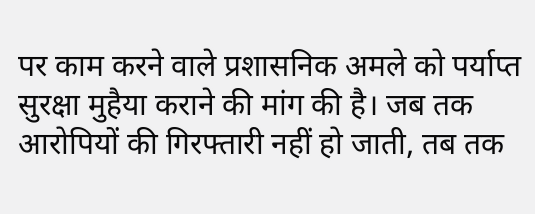पर काम करने वाले प्रशासनिक अमले को पर्याप्त सुरक्षा मुहैया कराने की मांग की है। जब तक आरोपियों की गिरफ्तारी नहीं हो जाती, तब तक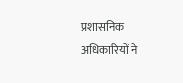प्रशासनिक अधिकारियों ने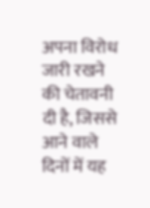अपना विरोध जारी रखने की चेतावनी दी है, जिससे आने वाले दिनों में यह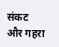संकट और गहरा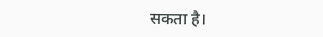सकता है।